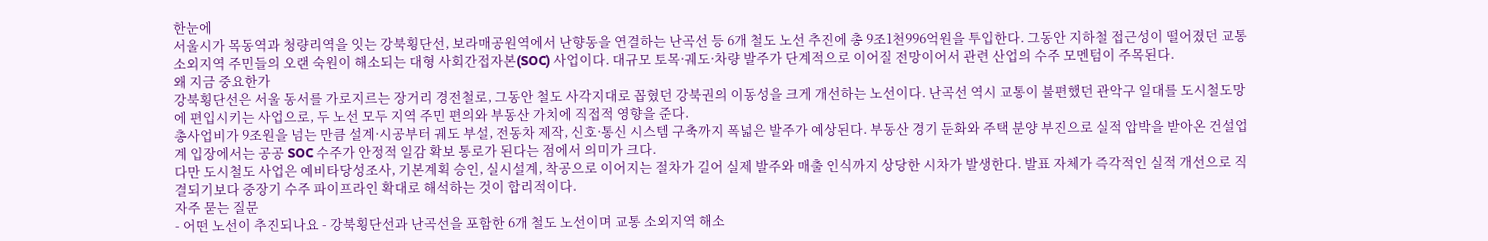한눈에
서울시가 목동역과 청량리역을 잇는 강북횡단선, 보라매공원역에서 난향동을 연결하는 난곡선 등 6개 철도 노선 추진에 총 9조1천996억원을 투입한다. 그동안 지하철 접근성이 떨어졌던 교통 소외지역 주민들의 오랜 숙원이 해소되는 대형 사회간접자본(SOC) 사업이다. 대규모 토목·궤도·차량 발주가 단계적으로 이어질 전망이어서 관련 산업의 수주 모멘텀이 주목된다.
왜 지금 중요한가
강북횡단선은 서울 동서를 가로지르는 장거리 경전철로, 그동안 철도 사각지대로 꼽혔던 강북권의 이동성을 크게 개선하는 노선이다. 난곡선 역시 교통이 불편했던 관악구 일대를 도시철도망에 편입시키는 사업으로, 두 노선 모두 지역 주민 편의와 부동산 가치에 직접적 영향을 준다.
총사업비가 9조원을 넘는 만큼 설계·시공부터 궤도 부설, 전동차 제작, 신호·통신 시스템 구축까지 폭넓은 발주가 예상된다. 부동산 경기 둔화와 주택 분양 부진으로 실적 압박을 받아온 건설업계 입장에서는 공공 SOC 수주가 안정적 일감 확보 통로가 된다는 점에서 의미가 크다.
다만 도시철도 사업은 예비타당성조사, 기본계획 승인, 실시설계, 착공으로 이어지는 절차가 길어 실제 발주와 매출 인식까지 상당한 시차가 발생한다. 발표 자체가 즉각적인 실적 개선으로 직결되기보다 중장기 수주 파이프라인 확대로 해석하는 것이 합리적이다.
자주 묻는 질문
- 어떤 노선이 추진되나요 - 강북횡단선과 난곡선을 포함한 6개 철도 노선이며 교통 소외지역 해소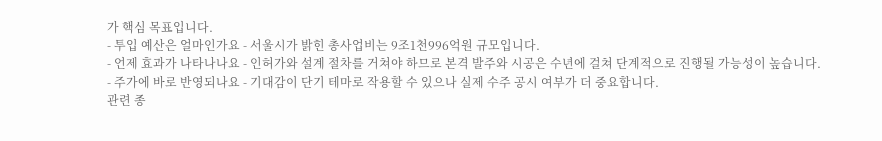가 핵심 목표입니다.
- 투입 예산은 얼마인가요 - 서울시가 밝힌 총사업비는 9조1천996억원 규모입니다.
- 언제 효과가 나타나나요 - 인허가와 설계 절차를 거쳐야 하므로 본격 발주와 시공은 수년에 걸쳐 단계적으로 진행될 가능성이 높습니다.
- 주가에 바로 반영되나요 - 기대감이 단기 테마로 작용할 수 있으나 실제 수주 공시 여부가 더 중요합니다.
관련 종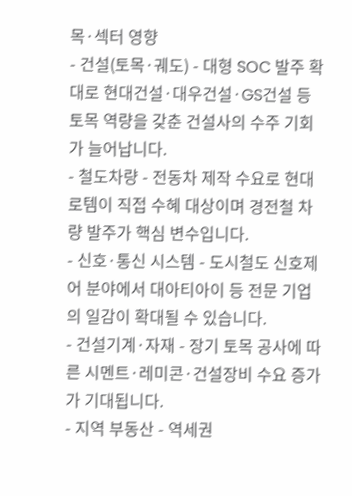목·섹터 영향
- 건설(토목·궤도) - 대형 SOC 발주 확대로 현대건설·대우건설·GS건설 등 토목 역량을 갖춘 건설사의 수주 기회가 늘어납니다.
- 철도차량 - 전동차 제작 수요로 현대로템이 직접 수혜 대상이며 경전철 차량 발주가 핵심 변수입니다.
- 신호·통신 시스템 - 도시철도 신호제어 분야에서 대아티아이 등 전문 기업의 일감이 확대될 수 있습니다.
- 건설기계·자재 - 장기 토목 공사에 따른 시멘트·레미콘·건설장비 수요 증가가 기대됩니다.
- 지역 부동산 - 역세권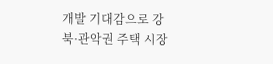개발 기대감으로 강북·관악권 주택 시장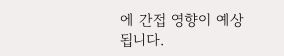에 간접 영향이 예상됩니다.